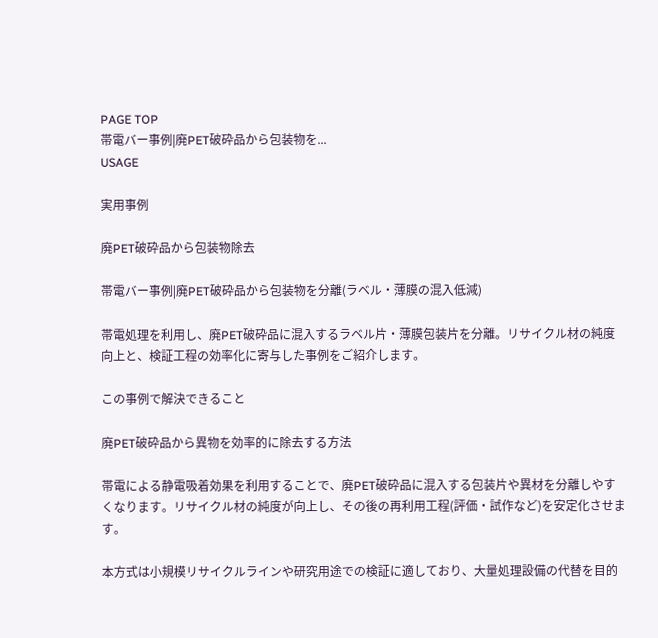PAGE TOP
帯電バー事例|廃PET破砕品から包装物を...
USAGE

実用事例

廃PET破砕品から包装物除去

帯電バー事例|廃PET破砕品から包装物を分離(ラベル・薄膜の混入低減)

帯電処理を利用し、廃PET破砕品に混入するラベル片・薄膜包装片を分離。リサイクル材の純度向上と、検証工程の効率化に寄与した事例をご紹介します。

この事例で解決できること

廃PET破砕品から異物を効率的に除去する方法

帯電による静電吸着効果を利用することで、廃PET破砕品に混入する包装片や異材を分離しやすくなります。リサイクル材の純度が向上し、その後の再利用工程(評価・試作など)を安定化させます。

本方式は小規模リサイクルラインや研究用途での検証に適しており、大量処理設備の代替を目的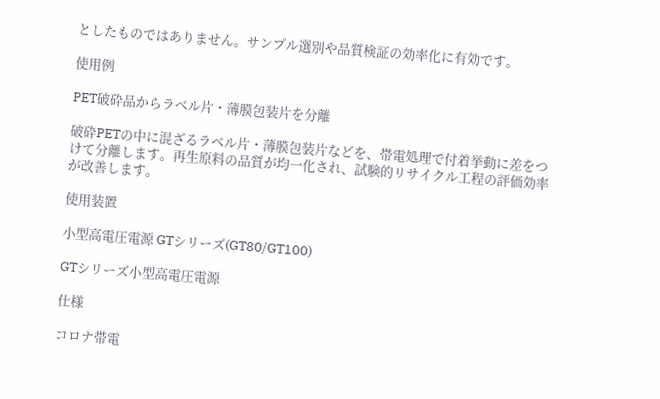としたものではありません。サンプル選別や品質検証の効率化に有効です。

使用例

PET破砕品からラベル片・薄膜包装片を分離

破砕PETの中に混ざるラベル片・薄膜包装片などを、帯電処理で付着挙動に差をつけて分離します。再生原料の品質が均一化され、試験的リサイクル工程の評価効率が改善します。

使用装置

小型高電圧電源 GTシリーズ(GT80/GT100)

GTシリーズ小型高電圧電源

仕様

コロナ帯電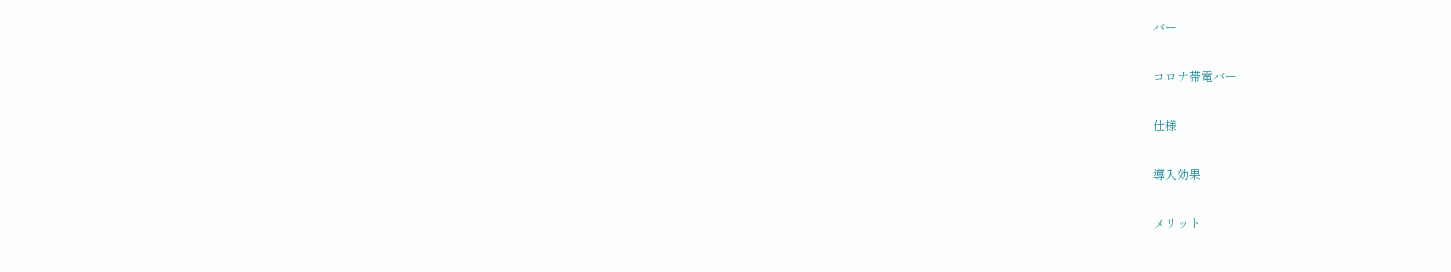バー

コロナ帯電バー

仕様

導入効果

メリット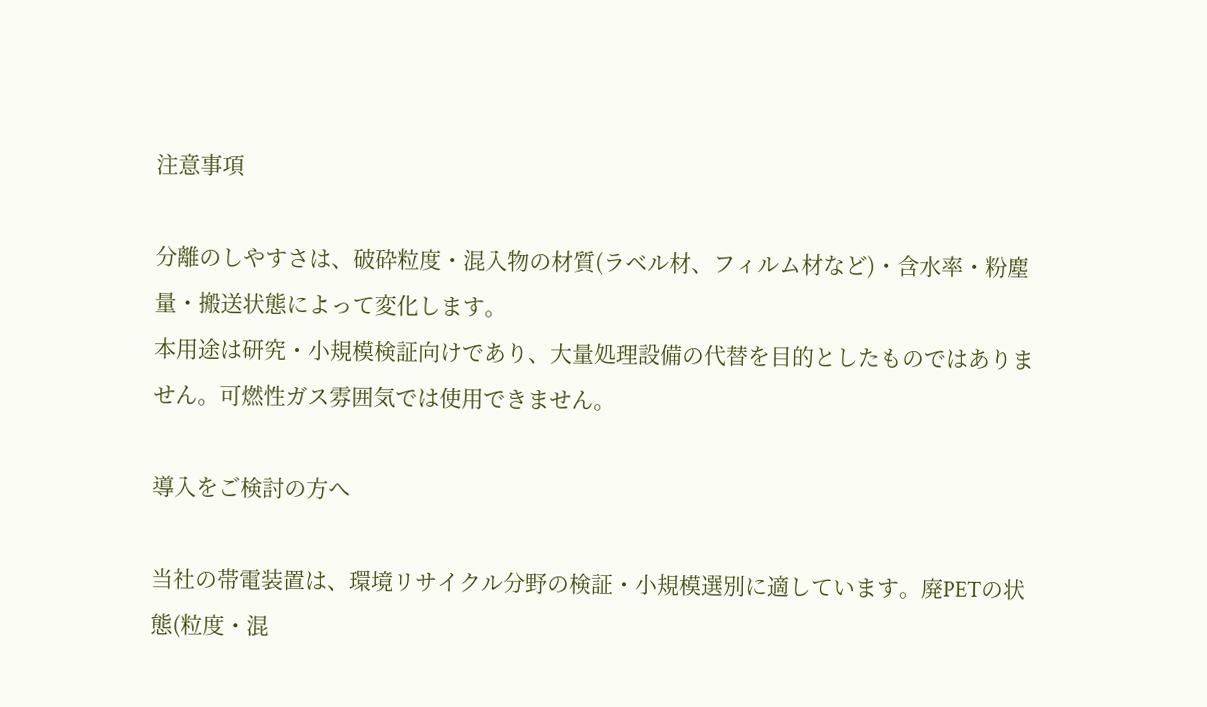注意事項

分離のしやすさは、破砕粒度・混入物の材質(ラベル材、フィルム材など)・含水率・粉塵量・搬送状態によって変化します。
本用途は研究・小規模検証向けであり、大量処理設備の代替を目的としたものではありません。可燃性ガス雰囲気では使用できません。

導入をご検討の方へ

当社の帯電装置は、環境リサイクル分野の検証・小規模選別に適しています。廃PETの状態(粒度・混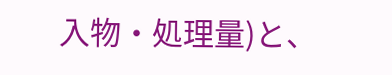入物・処理量)と、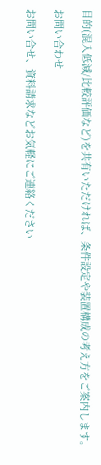目的(混入低減/比較評価など)を共有いただければ、条件設定や装置構成の考え方をご案内します。

お問い合わせ

お問い合せ、資料請求などお気軽にご連絡ください